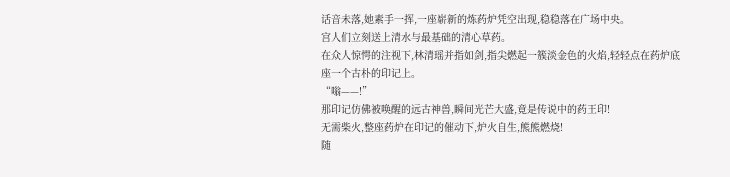话音未落,她素手一挥,一座崭新的炼药炉凭空出现,稳稳落在广场中央。
宫人们立刻送上清水与最基础的清心草药。
在众人惊愕的注视下,林清瑶并指如剑,指尖燃起一簇淡金色的火焰,轻轻点在药炉底座一个古朴的印记上。
“嗡——!”
那印记仿佛被唤醒的远古神兽,瞬间光芒大盛,竟是传说中的药王印!
无需柴火,整座药炉在印记的催动下,炉火自生,熊熊燃烧!
随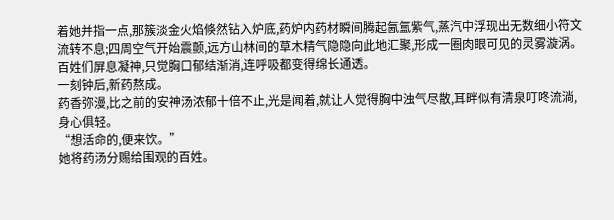着她并指一点,那簇淡金火焰倏然钻入炉底,药炉内药材瞬间腾起氤氲紫气,蒸汽中浮现出无数细小符文流转不息;四周空气开始震颤,远方山林间的草木精气隐隐向此地汇聚,形成一圈肉眼可见的灵雾漩涡。
百姓们屏息凝神,只觉胸口郁结渐消,连呼吸都变得绵长通透。
一刻钟后,新药熬成。
药香弥漫,比之前的安神汤浓郁十倍不止,光是闻着,就让人觉得胸中浊气尽散,耳畔似有清泉叮咚流淌,身心俱轻。
“想活命的,便来饮。”
她将药汤分赐给围观的百姓。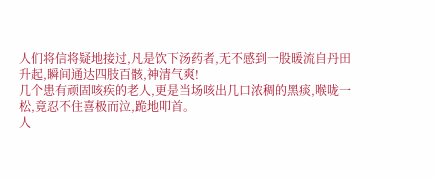人们将信将疑地接过,凡是饮下汤药者,无不感到一股暖流自丹田升起,瞬间通达四肢百骸,神清气爽!
几个患有顽固咳疾的老人,更是当场咳出几口浓稠的黑痰,喉咙一松,竟忍不住喜极而泣,跪地叩首。
人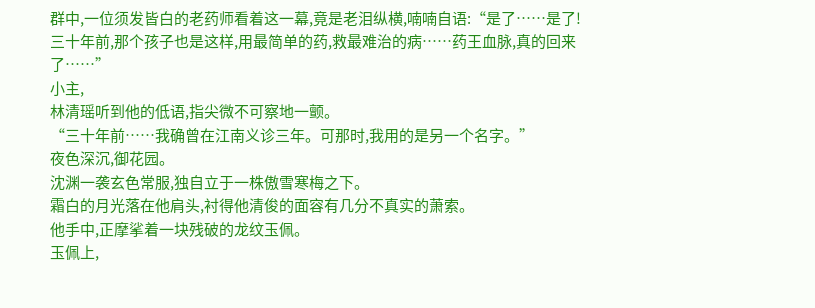群中,一位须发皆白的老药师看着这一幕,竟是老泪纵横,喃喃自语:“是了……是了!三十年前,那个孩子也是这样,用最简单的药,救最难治的病……药王血脉,真的回来了……”
小主,
林清瑶听到他的低语,指尖微不可察地一颤。
“三十年前……我确曾在江南义诊三年。可那时,我用的是另一个名字。”
夜色深沉,御花园。
沈渊一袭玄色常服,独自立于一株傲雪寒梅之下。
霜白的月光落在他肩头,衬得他清俊的面容有几分不真实的萧索。
他手中,正摩挲着一块残破的龙纹玉佩。
玉佩上,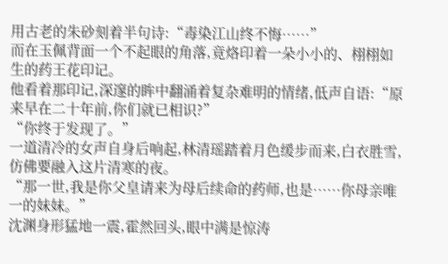用古老的朱砂刻着半句诗:“毒染江山终不悔……”
而在玉佩背面一个不起眼的角落,竟烙印着一朵小小的、栩栩如生的药王花印记。
他看着那印记,深邃的眸中翻涌着复杂难明的情绪,低声自语:“原来早在二十年前,你们就已相识?”
“你终于发现了。”
一道清冷的女声自身后响起,林清瑶踏着月色缓步而来,白衣胜雪,仿佛要融入这片清寒的夜。
“那一世,我是你父皇请来为母后续命的药师,也是……你母亲唯一的妹妹。”
沈渊身形猛地一震,霍然回头,眼中满是惊涛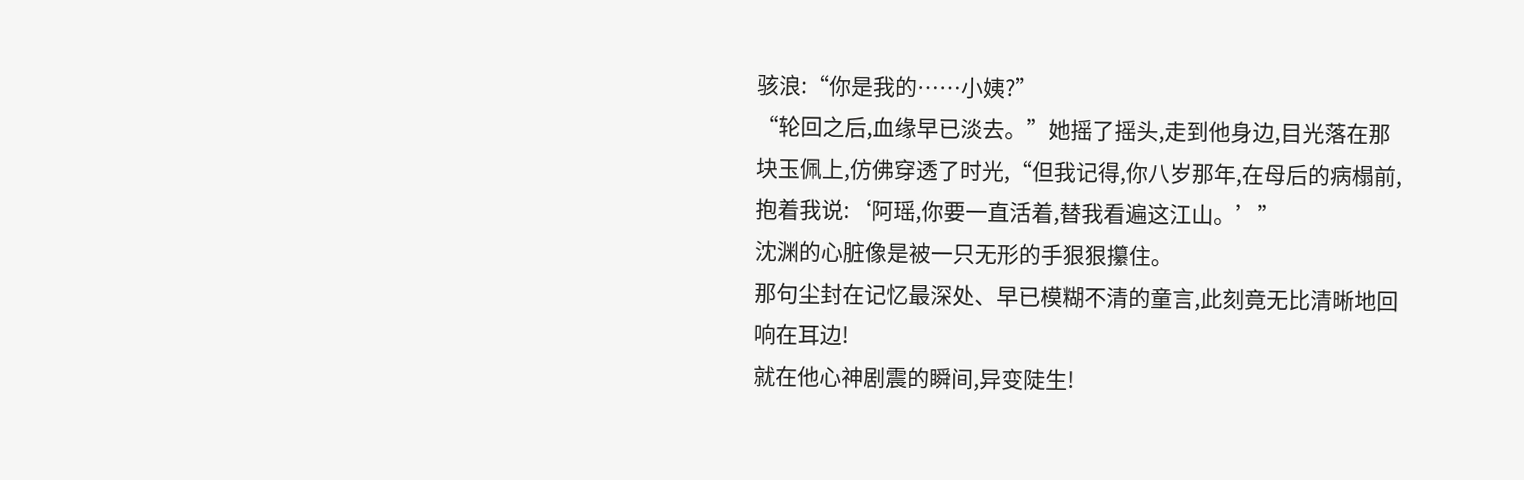骇浪:“你是我的……小姨?”
“轮回之后,血缘早已淡去。”她摇了摇头,走到他身边,目光落在那块玉佩上,仿佛穿透了时光,“但我记得,你八岁那年,在母后的病榻前,抱着我说:‘阿瑶,你要一直活着,替我看遍这江山。’”
沈渊的心脏像是被一只无形的手狠狠攥住。
那句尘封在记忆最深处、早已模糊不清的童言,此刻竟无比清晰地回响在耳边!
就在他心神剧震的瞬间,异变陡生!